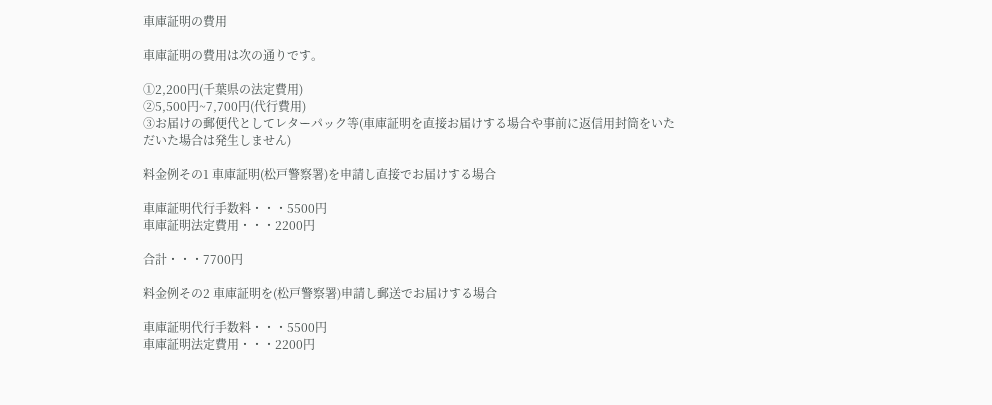車庫証明の費用

車庫証明の費用は次の通りです。

①2,200円(千葉県の法定費用)
②5,500円~7,700円(代行費用)
③お届けの郵便代としてレターパック等(車庫証明を直接お届けする場合や事前に返信用封筒をいただいた場合は発生しません)

料金例その1 車庫証明(松戸警察署)を申請し直接でお届けする場合

車庫証明代行手数料・・・5500円
車庫証明法定費用・・・2200円

合計・・・7700円

料金例その2 車庫証明を(松戸警察署)申請し郵送でお届けする場合

車庫証明代行手数料・・・5500円
車庫証明法定費用・・・2200円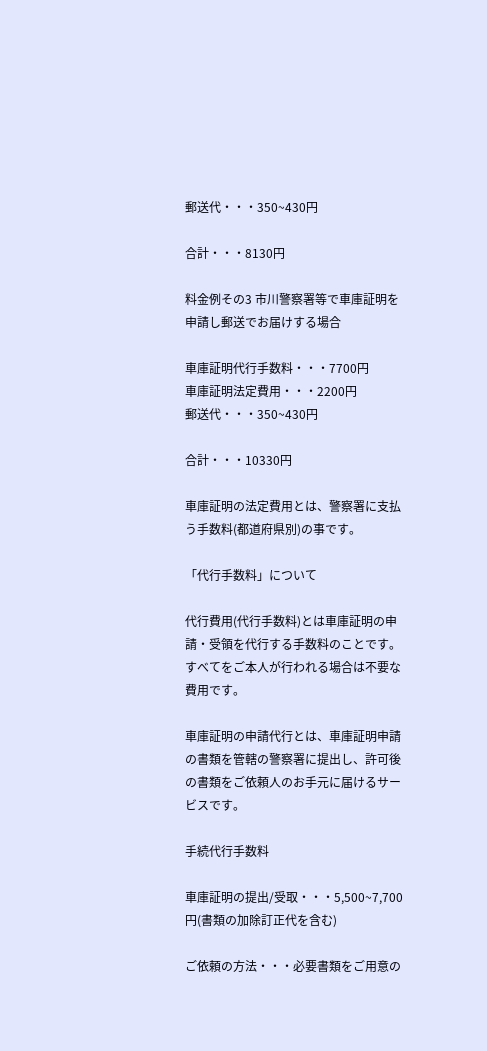郵送代・・・350~430円

合計・・・8130円

料金例その3 市川警察署等で車庫証明を申請し郵送でお届けする場合

車庫証明代行手数料・・・7700円
車庫証明法定費用・・・2200円
郵送代・・・350~430円

合計・・・10330円

車庫証明の法定費用とは、警察署に支払う手数料(都道府県別)の事です。

「代行手数料」について

代行費用(代行手数料)とは車庫証明の申請・受領を代行する手数料のことです。すべてをご本人が行われる場合は不要な費用です。

車庫証明の申請代行とは、車庫証明申請の書類を管轄の警察署に提出し、許可後の書類をご依頼人のお手元に届けるサービスです。

手続代行手数料

車庫証明の提出/受取・・・5,500~7,700円(書類の加除訂正代を含む)

ご依頼の方法・・・必要書類をご用意の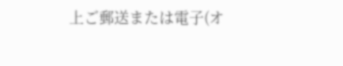上ご郵送または電子(オ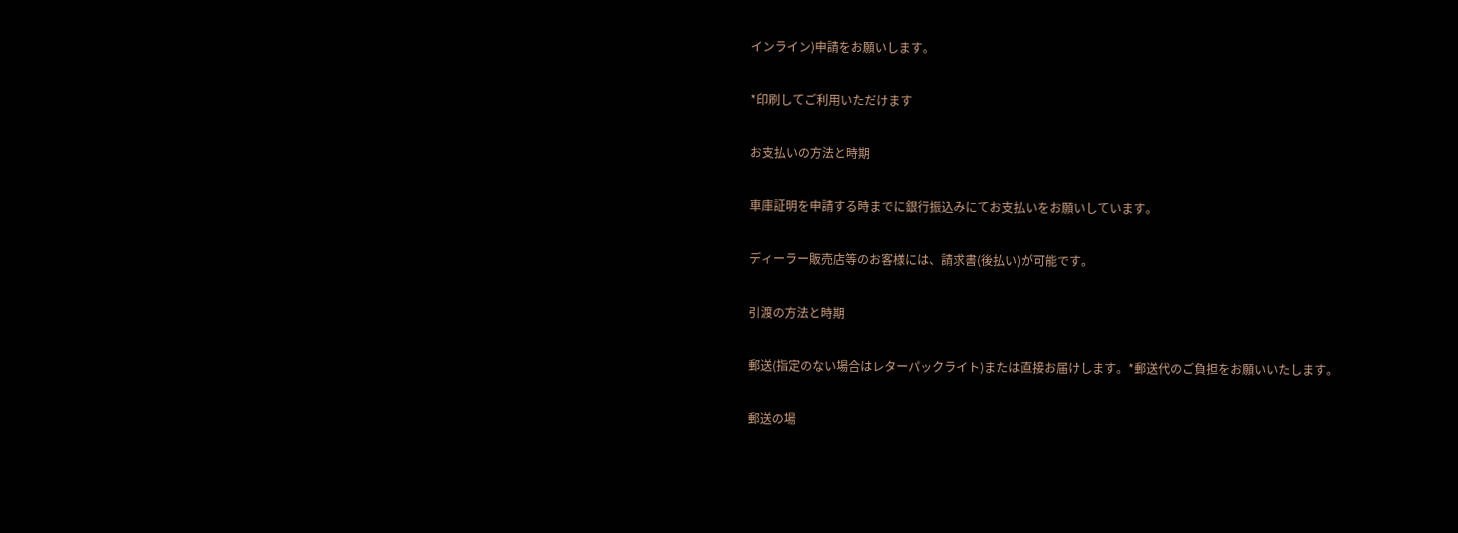インライン)申請をお願いします。

*印刷してご利用いただけます

お支払いの方法と時期

車庫証明を申請する時までに銀行振込みにてお支払いをお願いしています。

ディーラー販売店等のお客様には、請求書(後払い)が可能です。

引渡の方法と時期

郵送(指定のない場合はレターパックライト)または直接お届けします。*郵送代のご負担をお願いいたします。

郵送の場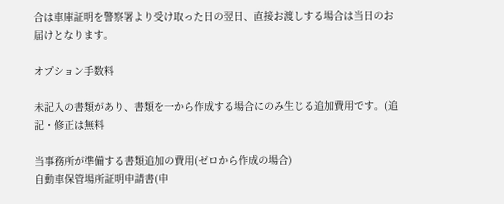合は車庫証明を警察署より受け取った日の翌日、直接お渡しする場合は当日のお届けとなります。

オプション手数料

未記入の書類があり、書類を一から作成する場合にのみ生じる追加費用です。(追記・修正は無料

当事務所が準備する書類追加の費用(ゼロから作成の場合)
自動車保管場所証明申請書(申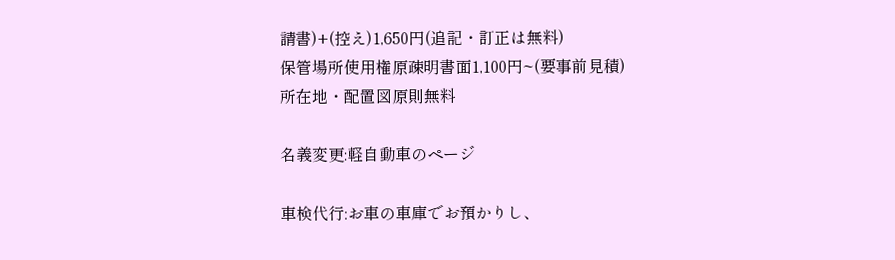請書)+(控え)1,650円(追記・訂正は無料)
保管場所使用権原疎明書面1,100円~(要事前見積)
所在地・配置図原則無料

名義変更:軽自動車のページ

車検代行:お車の車庫でお預かりし、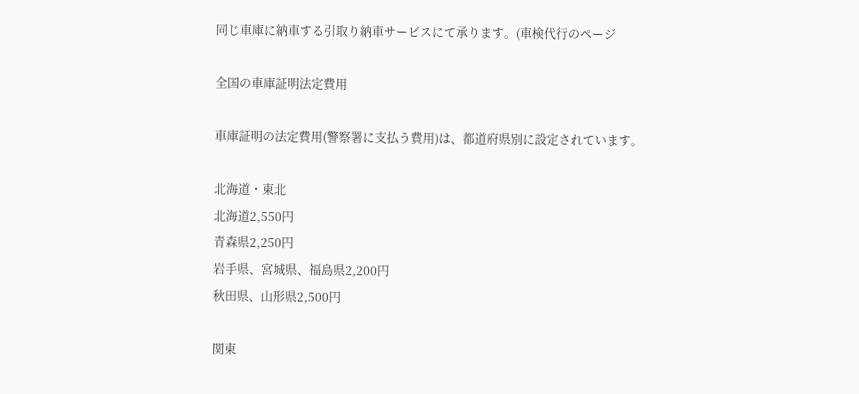同じ車庫に納車する引取り納車サービスにて承ります。(車検代行のページ

全国の車庫証明法定費用

車庫証明の法定費用(警察署に支払う費用)は、都道府県別に設定されています。

北海道・東北
北海道2,550円
青森県2,250円
岩手県、宮城県、福島県2,200円
秋田県、山形県2,500円

関東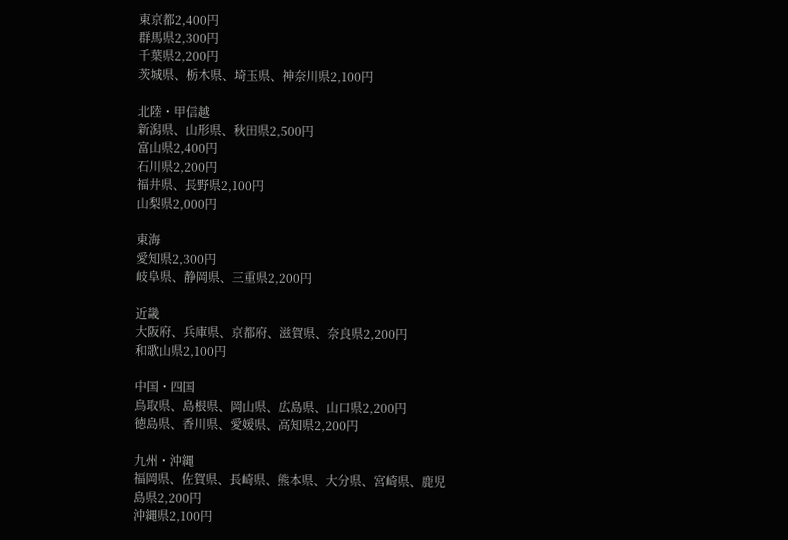東京都2,400円
群馬県2,300円
千葉県2,200円
茨城県、栃木県、埼玉県、神奈川県2,100円

北陸・甲信越
新潟県、山形県、秋田県2,500円
富山県2,400円
石川県2,200円
福井県、長野県2,100円
山梨県2,000円

東海
愛知県2,300円
岐阜県、静岡県、三重県2,200円

近畿
大阪府、兵庫県、京都府、滋賀県、奈良県2,200円
和歌山県2,100円

中国・四国
鳥取県、島根県、岡山県、広島県、山口県2,200円
徳島県、香川県、愛媛県、高知県2,200円

九州・沖縄
福岡県、佐賀県、長崎県、熊本県、大分県、宮崎県、鹿児島県2,200円
沖縄県2,100円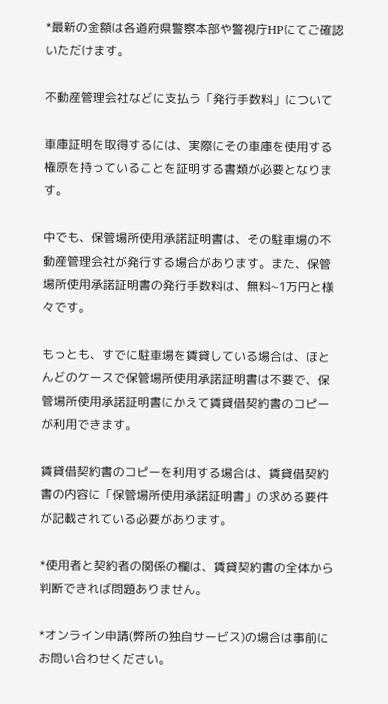*最新の金額は各道府県警察本部や警視庁HPにてご確認いただけます。

不動産管理会社などに支払う「発行手数料」について

車庫証明を取得するには、実際にその車庫を使用する権原を持っていることを証明する書類が必要となります。

中でも、保管場所使用承諾証明書は、その駐車場の不動産管理会社が発行する場合があります。また、保管場所使用承諾証明書の発行手数料は、無料~1万円と様々です。

もっとも、すでに駐車場を賃貸している場合は、ほとんどのケースで保管場所使用承諾証明書は不要で、保管場所使用承諾証明書にかえて賃貸借契約書のコピーが利用できます。

賃貸借契約書のコピーを利用する場合は、賃貸借契約書の内容に「保管場所使用承諾証明書」の求める要件が記載されている必要があります。

*使用者と契約者の関係の欄は、賃貸契約書の全体から判断できれば問題ありません。

*オンライン申請(弊所の独自サービス)の場合は事前にお問い合わせください。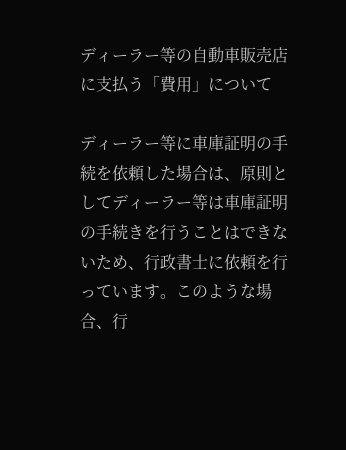ディーラー等の自動車販売店に支払う「費用」について

ディーラー等に車庫証明の手続を依頼した場合は、原則としてディーラー等は車庫証明の手続きを行うことはできないため、行政書士に依頼を行っています。このような場合、行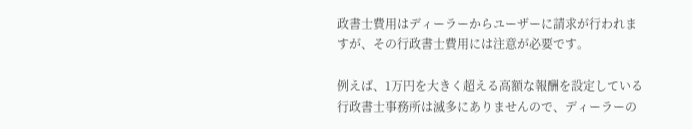政書士費用はディーラーからユーザーに請求が行われますが、その行政書士費用には注意が必要です。

例えば、1万円を大きく超える高額な報酬を設定している行政書士事務所は滅多にありませんので、ディーラーの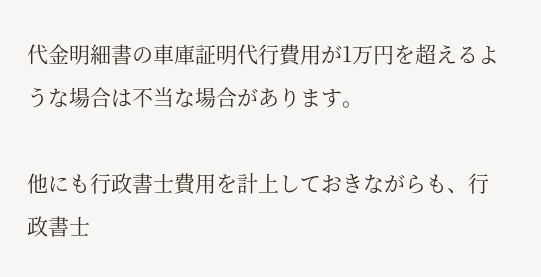代金明細書の車庫証明代行費用が1万円を超えるような場合は不当な場合があります。

他にも行政書士費用を計上しておきながらも、行政書士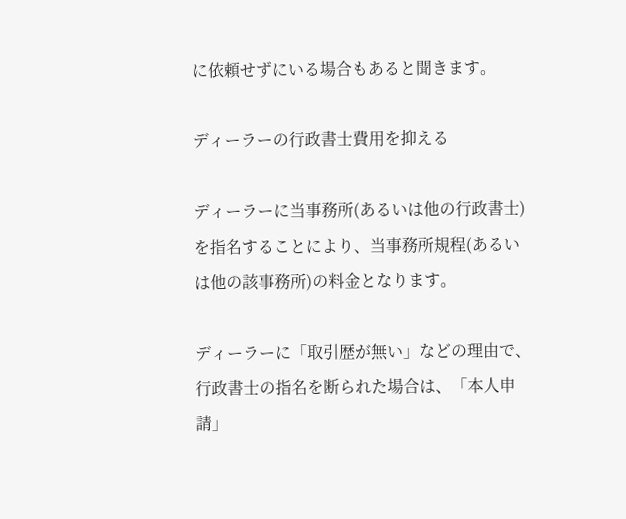に依頼せずにいる場合もあると聞きます。

ディーラーの行政書士費用を抑える

ディーラーに当事務所(あるいは他の行政書士)を指名することにより、当事務所規程(あるいは他の該事務所)の料金となります。

ディーラーに「取引歴が無い」などの理由で、行政書士の指名を断られた場合は、「本人申請」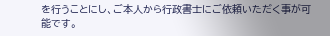を行うことにし、ご本人から行政書士にご依頼いただく事が可能です。